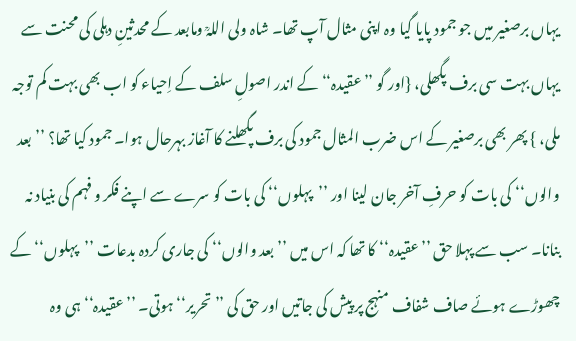یہاں برصغیر میں جو جمود پایا گیا وہ اپنی مثال آپ تھا۔ شاہ ولی اللہؒ ومابعد کے محدثینِ دہلی کی محنت سے یہاں بہت سی برف پگھلی، {اور گو ’’عقیدہ‘‘ کے اندر اصولِ سلف کے اِحیاء کو اب بھی بہت کم توجہ ملی، } پھر بھی برصغیر کے اس ضرب المثال جمود کی برف پگھلنے کا آغاز بہرحال ہوا۔ جمود کیا تھا؟ ’’بعد والوں‘‘ کی بات کو حرفِ آخر جان لینا اور ’’پہلوں‘‘ کی بات کو سرے سے اپنے فکر و فہم کی بنیاد نہ بنانا۔ سب سے پہلا حق ’’عقیدہ‘‘ کا تھا کہ اس میں ’’بعد والوں‘‘ کی جاری کردہ بدعات ’’پہلوں‘‘ کے چھوڑے ہوئے صاف شفاف منہج پر پیش کی جاتیں اور حق کی ’’تحریر‘‘ ہوتی۔ ’’عقیدہ‘‘ ہی وہ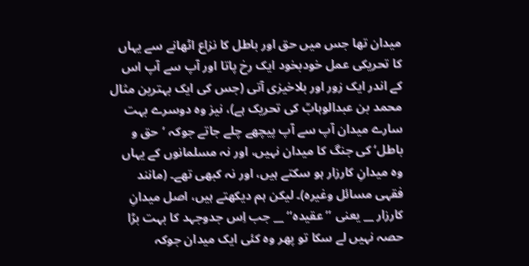میدان تھا جس میں حق اور باطل کا نزاع اٹھانے سے یہاں کا تحریکی عمل خودبخود ایک رخ پاتا اور آپ سے آپ اس کے اندر ایک زور اور بلاخیزی آتی (جس کی ایک بہترین مثال محمد بن عبدالوہابؒ کی تحریک ہے)، نیز وہ دوسرے بہت سارے میدان آپ سے آپ پیچھے چلے جاتے جوکہ ’حق و باطل‘ کی جنگ کا میدان نہیں، اور نہ مسلمانوں کے یہاں وہ میدانِ کارزار ہو سکتے ہیں، اور نہ کبھی تھے۔ (مانند فقہی مسائل وغیرہ)۔ لیکن ہم دیکھتے ہیں، اصل میدانِ کارزار __ یعنی ’’عقیدہ‘‘ __ جب اِس جدوجہد کا بہت بڑا حصہ نہیں لے سکا تو پھر وہ کئی ایک میدان جوکہ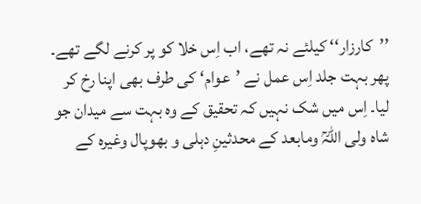’’کارزار‘‘ کیلئے نہ تھے، اب اِس خلا کو پر کرنے لگے تھے۔ پھر بہت جلد اِس عمل نے ’عوام‘ کی طرف بھی اپنا رخ کر لیا۔ اِس میں شک نہیں کہ تحقیق کے وہ بہت سے میدان جو شاہ ولی اللہؒ ومابعد کے محدثینِ دہلی و بھوپال وغیرہ کے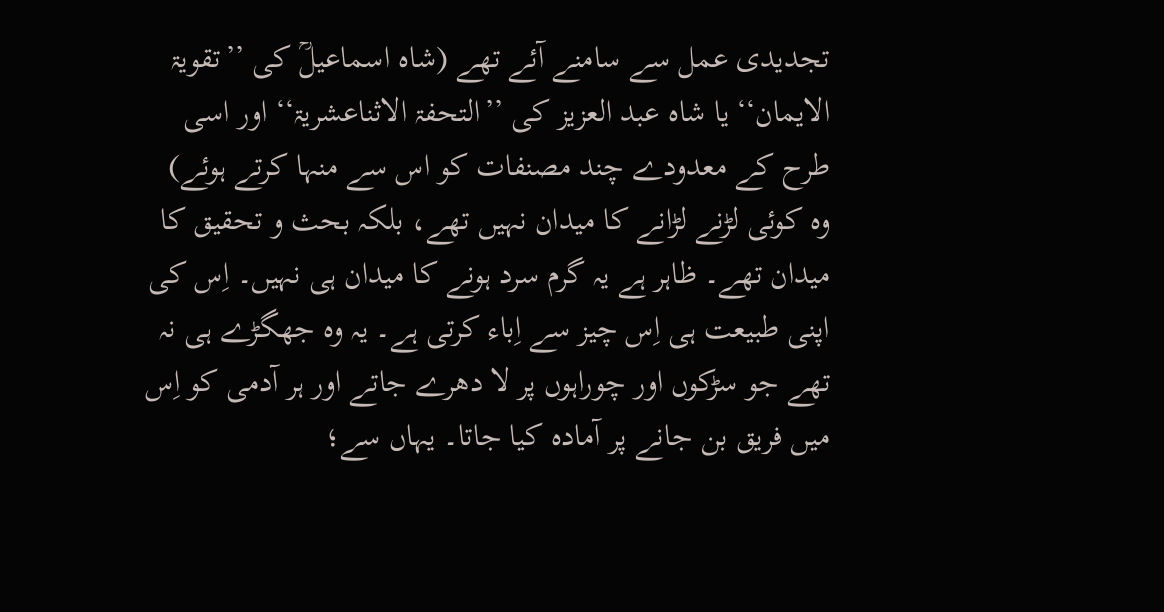تجدیدی عمل سے سامنے آئے تھے (شاہ اسماعیلؒ کی ’’تقویۃ الایمان‘‘ یا شاہ عبد العزیز کی ’’التحفۃ الاثناعشریۃ‘‘ اور اسی طرح کے معدودے چند مصنفات کو اس سے منہا کرتے ہوئے) وہ کوئی لڑنے لڑانے کا میدان نہیں تھے، بلکہ بحث و تحقیق کا میدان تھے۔ ظاہر ہے یہ گرم سرد ہونے کا میدان ہی نہیں۔ اِس کی اپنی طبیعت ہی اِس چیز سے اِباء کرتی ہے۔ یہ وہ جھگڑے ہی نہ تھے جو سڑکوں اور چوراہوں پر لا دھرے جاتے اور ہر آدمی کو اِس میں فریق بن جانے پر آمادہ کیا جاتا۔ یہاں سے؛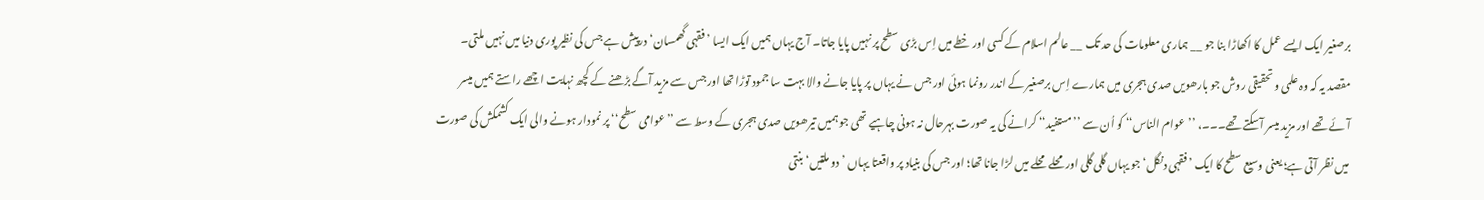برصغیر ایک ایسے عمل کا اکھاڑا بنا جو __ ہماری معلومات کی حد تک __ عالم اسلام کے کسی اور خطے میں اِس بڑی سطح پر نہیں پایا جاتا۔ آج یہاں ہمیں ایک ایسا ’فقہی گھمسان‘ درپیش ہے جس کی نظیر پوری دنیا میں نہیں ملتی۔
مقصد یہ کہ وہ علمی و تحقیقی روش جو بارھویں صدی ہجری میں ہمارے اِس برصغیر کے اندر رونما ہوئی اور جس نے یہاں پر پایا جانے والا بہت سا جمود توڑا تھا اور جس سے مزید آگے بڑھنے کے کچھ نہایت اچھے راستے ہمیں میسر آئے تھے اور مزید میسر آسکتے تھے۔۔۔، ’’عوام الناس‘‘ کو اُن سے ’’مستفید‘‘ کرانے کی یہ صورت بہرحال نہ ہونی چاہیے تھی جو ہمیں تیرھویں صدی ہجری کے وسط سے ’’عوامی سطح‘‘ پر نمودار ہونے والی ایک کشمکش کی صورت میں نظر آتی ہے؛ یعنی وسیع سطح کا ایک ’فقہی دنگل‘ جو یہاں گلی گلی اور محلے محلے میں لڑا جانا تھا؛ اور جس کی بنیاد پر واقعتا یہاں ’دو ملتیں‘ بنتی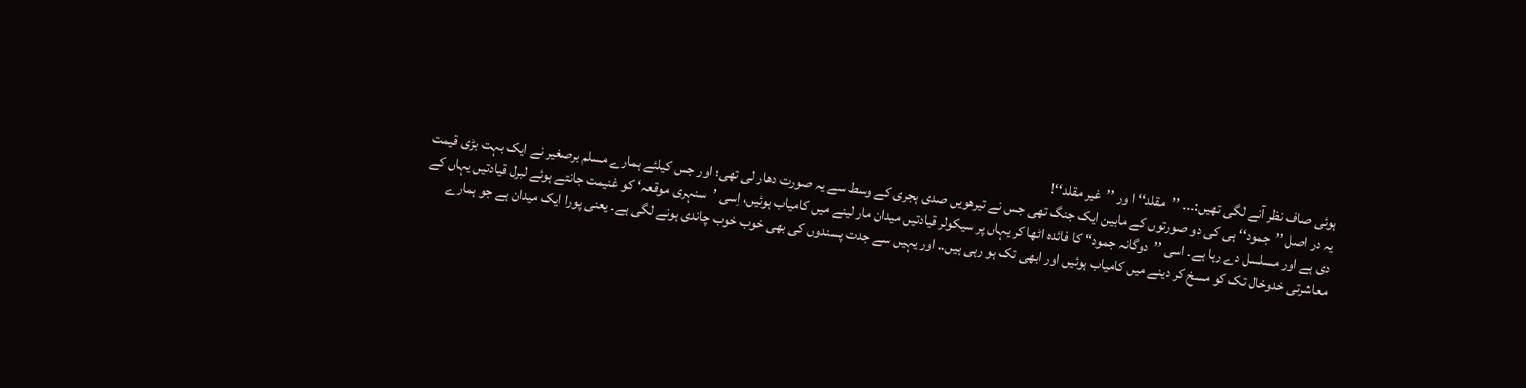ہوئی صاف نظر آنے لگی تھیں:۔۔۔ ’’مقلد‘‘ ا ور ’’غیر مقلد‘‘!
یہ در اصل ’’جمود‘‘ ہی کی دو صورتوں کے مابین ایک جنگ تھی جس نے تیرھویں صدی ہجری کے وسط سے یہ صورت دھار لی تھی؛ اور جس کیلئے ہمارے مسلم برصغیر نے ایک بہت بڑی قیمت دی ہے اور مسلسل دے رہا ہے۔ اسی ’’دوگانہ جمود‘‘ کا فائدہ اٹھا کر یہاں پر سیکولر قیادتیں میدان مار لینے میں کامیاب ہوئیں، اِسی ’سنہری موقعہ‘ کو غنیمت جانتے ہوئے لبرل قیادتیں یہاں کے معاشرتی خدوخال تک کو مسخ کر دینے میں کامیاب ہوئیں اور ابھی تک ہو رہی ہیں.. اور یہیں سے جدت پسندوں کی بھی خوب خوب چاندی ہونے لگی ہے۔ یعنی پورا ایک میدان ہے جو ہمارے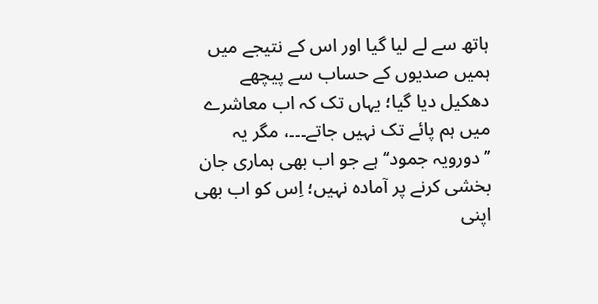ہاتھ سے لے لیا گیا اور اس کے نتیجے میں ہمیں صدیوں کے حساب سے پیچھے دھکیل دیا گیا؛ یہاں تک کہ اب معاشرے میں ہم پائے تک نہیں جاتے۔۔۔، مگر یہ ’’دورویہ جمود‘‘ ہے جو اب بھی ہماری جان بخشی کرنے پر آمادہ نہیں؛ اِس کو اب بھی اپنی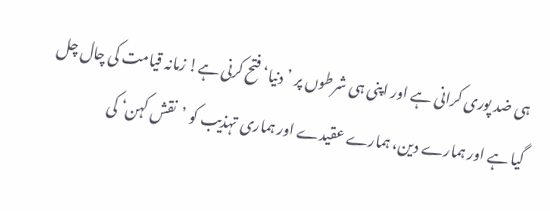ہی ضد پوری کرانی ہے اور اپنی ہی شرطوں پر ’دنیا‘ فتح کرنی ہے! زمانہ قیامت کی چال چل گیا ہے اور ہمارے دین، ہمارے عقیدے اور ہماری تہذیب کو ’نقش کہن‘ کی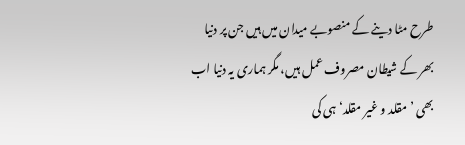طرح مٹا دینے کے منصوبے میدان میں ہیں جن پر دنیا بھر کے شیطان مصروف عمل ہیں، مگر ہماری یہ دنیا اب بھی ’مقلد و غیر مقلد‘ ہی کی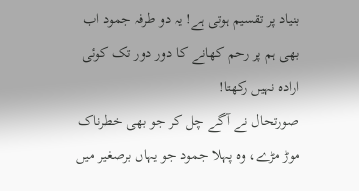بنیاد پر تقسیم ہوتی ہے! یہ دو طرفہ جمود اب بھی ہم پر رحم کھانے کا دور دور تک کوئی ارادہ نہیں رکھتا!
صورتحال نے آگے چل کر جو بھی خطرناک موڑ مڑے، وہ پہلا جمود جو یہاں برصغیر میں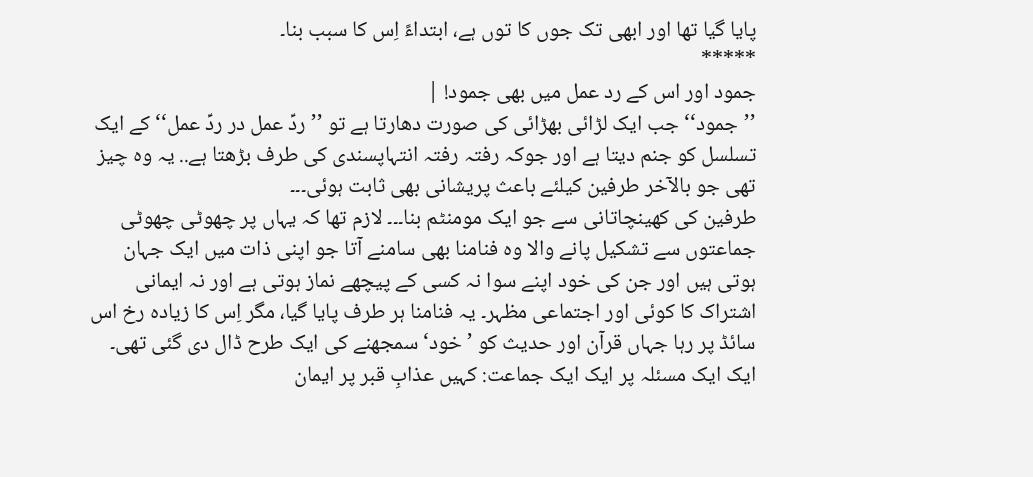پایا گیا تھا اور ابھی تک جوں کا توں ہے، ابتداءً اِس کا سبب بنا۔
*****
جمود اور اس کے رد عمل میں بھی جمود! |
’’جمود‘‘ جب ایک لڑائی بھڑائی کی صورت دھارتا ہے تو ’’ردِّ عمل در ردِّ عمل‘‘ کے ایک تسلسل کو جنم دیتا ہے اور جوکہ رفتہ رفتہ انتہاپسندی کی طرف بڑھتا ہے.. یہ وہ چیز تھی جو بالآخر طرفین کیلئے باعث پریشانی بھی ثابت ہوئی۔۔۔
طرفین کی کھینچاتانی سے جو ایک مومنٹم بنا۔۔۔ لازم تھا کہ یہاں پر چھوٹی چھوٹی جماعتوں سے تشکیل پانے والا وہ فنامنا بھی سامنے آتا جو اپنی ذات میں ایک جہان ہوتی ہیں اور جن کی خود اپنے سوا نہ کسی کے پیچھے نماز ہوتی ہے اور نہ ایمانی اشتراک کا کوئی اور اجتماعی مظہر۔ یہ فنامنا ہر طرف پایا گیا، مگر اِس کا زیادہ رخ اس سائڈ پر رہا جہاں قرآن اور حدیث کو ’خود‘ سمجھنے کی ایک طرح ڈال دی گئی تھی۔ ایک ایک مسئلہ پر ایک ایک جماعت: کہیں عذابِ قبر پر ایمان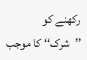رکھنے کو ’’شرک‘‘ کا موجب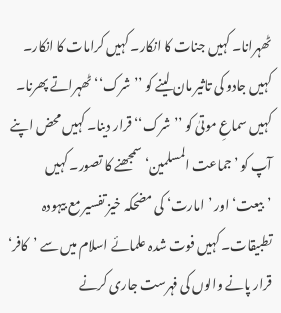ٹھہرانا۔ کہیں جنات کا انکار۔ کہیں کرامات کا انکار۔ کہیں جادو کی تاثیر مان لینے کو ’’شرک‘‘ ٹھہراتے پھرنا۔ کہیں سماعِ موتیٰ کو ’’شرک‘‘ قرار دینا۔ کہیں محض اپنے آپ کو ’جماعت المسلمین‘ سمجھنے کا تصور۔ کہیں ’بیعت‘ اور ’امارت‘ کی مضحکہ خیز تفسیر مع بیہودہ تطبیقات۔ کہیں فوت شدہ علمائے اسلام میں سے ’کافر‘ قرار پانے والوں کی فہرست جاری کرنے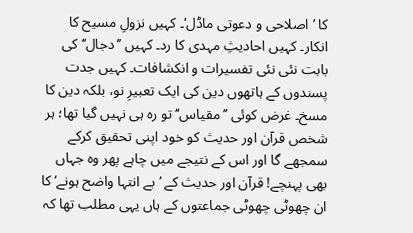کا ’اصلاحی و دعوتی ماڈل‘۔ کہیں نزولِ مسیح کا انکار۔ کہیں احادیثِ مہدی کا رد۔ کہیں ’’دجال‘‘ کی بابت نئی نئی تفسیرات و انکشافات۔ کہیں جدت پسندوں کے ہاتھوں دین کی ایک تعبیرِ نو، بلکہ دین کا مسخ۔ غرض کوئی ’’مقیاس‘‘ تو رہ ہی نہیں گیا تھا؛ ہر شخص قرآن اور حدیث کو خود اپنی تحقیق کرکے سمجھے گا اور اس کے نتیجے میں چاہے پھر وہ جہاں بھی پہنچے! قرآن اور حدیث کے ’بے انتہا واضح ہونے‘ کا ان چھوٹی چھوٹی جماعتوں کے ہاں یہی مطلب تھا کہ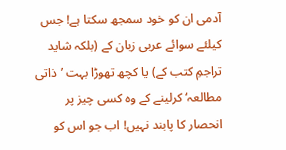آدمی ان کو خود سمجھ سکتا ہے! جس کیلئے سوائے عربی زبان کے (بلکہ شاید تراجمِ کتب کے) یا کچھ تھوڑا بہت ’ذاتی مطالعہ‘ کرلینے کے وہ کسی چیز پر انحصار کا پابند نہیں! اب جو اس کو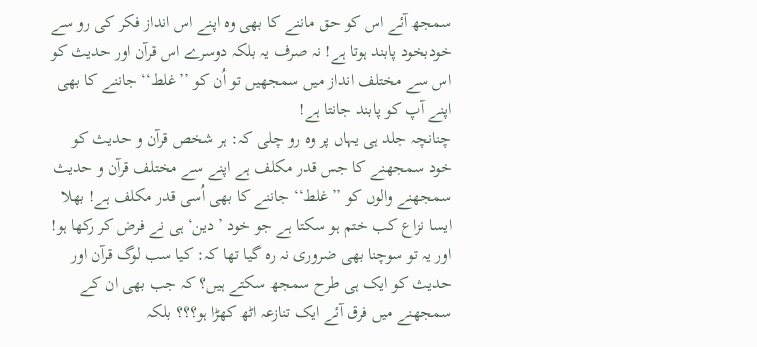سمجھ آئے اس کو حق ماننے کا بھی وہ اپنے اس انداز فکر کی رو سے خودبخود پابند ہوتا ہے! نہ صرف یہ بلکہ دوسرے اس قرآن اور حدیث کو اس سے مختلف انداز میں سمجھیں تو اُن کو ’’غلط‘‘ جاننے کا بھی اپنے آپ کو پابند جانتا ہے!
چنانچہ جلد ہی یہاں پر وہ رو چلی کہ: ہر شخص قرآن و حدیث کو خود سمجھنے کا جس قدر مکلف ہے اپنے سے مختلف قرآن و حدیث سمجھنے والوں کو ’’غلط‘‘ جاننے کا بھی اُسی قدر مکلف ہے! بھلا ایسا نزاع کب ختم ہو سکتا ہے جو خود ’دین‘ ہی نے فرض کر رکھا ہو!
اور یہ تو سوچنا بھی ضروری نہ رہ گیا تھا کہ: کیا سب لوگ قرآن اور حدیث کو ایک ہی طرح سمجھ سکتے ہیں؟ کہ جب بھی ان کے سمجھنے میں فرق آئے ایک تنازعہ اٹھ کھڑا ہو؟؟؟ بلکہ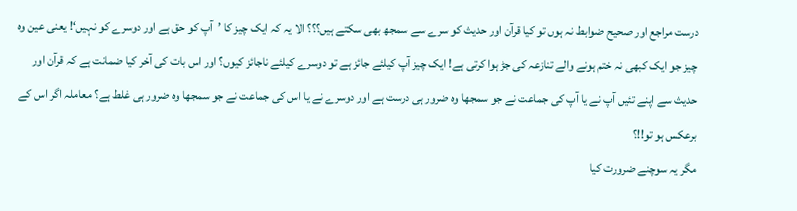درست مراجع اور صحیح ضوابط نہ ہوں تو کیا قرآن اور حدیث کو سرے سے سمجھ بھی سکتے ہیں؟؟؟ الا یہ کہ ایک چیز کا ’آپ کو حق ہے اور دوسرے کو نہیں‘! یعنی عین وہ چیز جو ایک کبھی نہ ختم ہونے والے تنازعہ کی جڑ ہوا کرتی ہے! ایک چیز آپ کیلئے جائز ہے تو دوسرے کیلئے ناجائز کیوں؟ اور اس بات کی آخر کیا ضمانت ہے کہ قرآن اور حدیث سے اپنے تئیں آپ نے یا آپ کی جماعت نے جو سمجھا وہ ضرور ہی درست ہے اور دوسرے نے یا اس کی جماعت نے جو سمجھا وہ ضرور ہی غلط ہے؟ معاملہ اگر اس کے برعکس ہو تو!!؟
مگر یہ سوچنے ضرورت کیا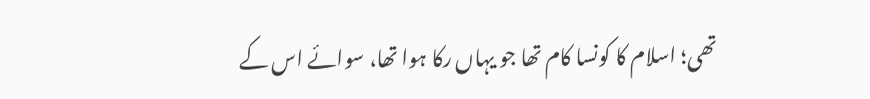تھی؛ اسلام کا کونسا کام تھا جو یہاں رکا ہوا تھا، سوائے اس کے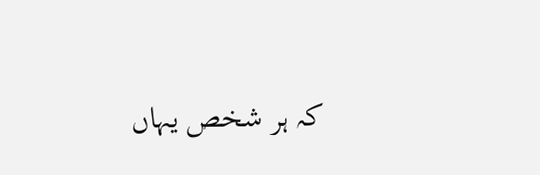کہ ہر شخص یہاں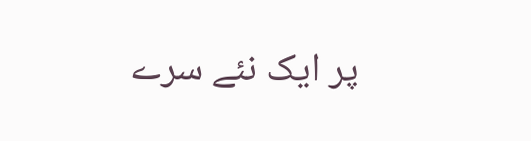پر ایک نئے سرے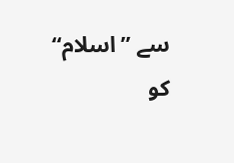سے ’’اسلام‘‘ کو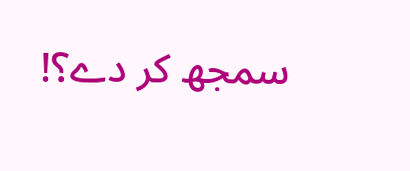سمجھ کر دے؟!